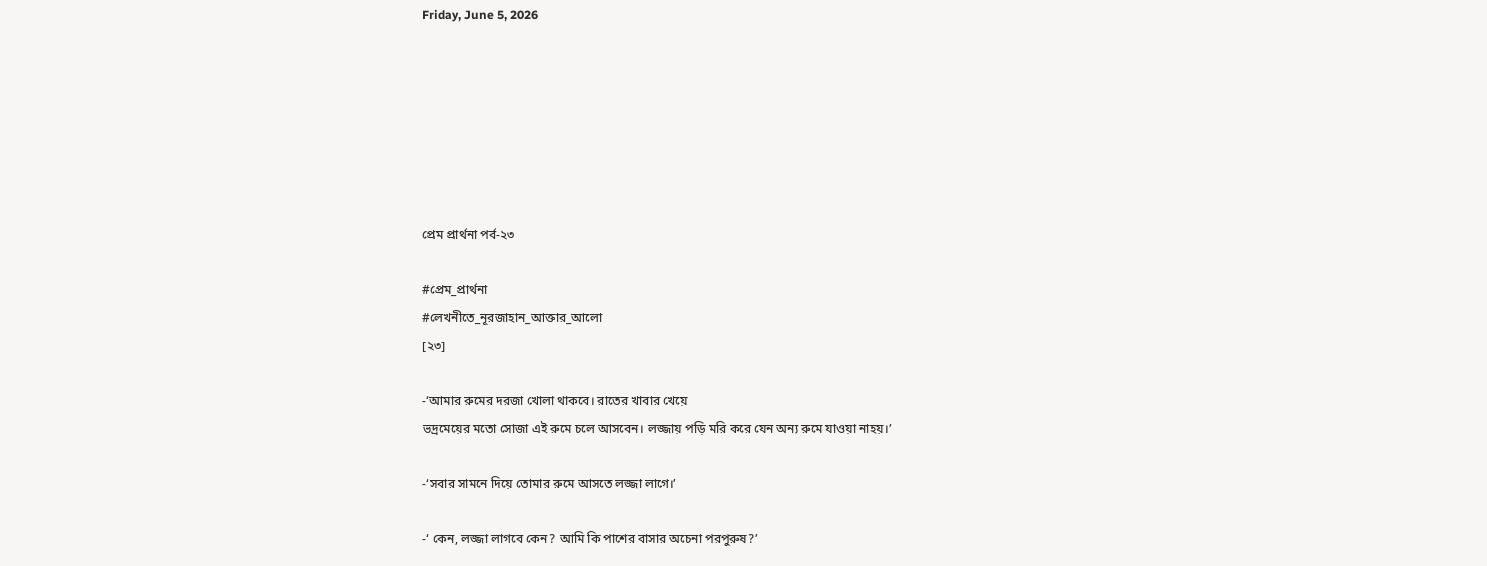Friday, June 5, 2026







প্রেম প্রার্থনা পর্ব-২৩

#প্রেম_প্রার্থনা
#লেখনীতে_নূরজাহান_আক্তার_আলো
[২৩]

-‘আমার রুমের দরজা খোলা থাকবে। রাতের খাবার খেয়ে
ভদ্রমেয়ের মতো সোজা এই রুমে চলে আসবেন। লজ্জায় পড়ি মরি করে যেন অন্য রুমে যাওয়া নাহয়।’

-‘সবার সামনে দিয়ে তোমার রুমে আসতে লজ্জা লাগে।’

-‘ কেন, লজ্জা লাগবে কেন? আমি কি পাশের বাসার অচেনা পরপুরুষ?’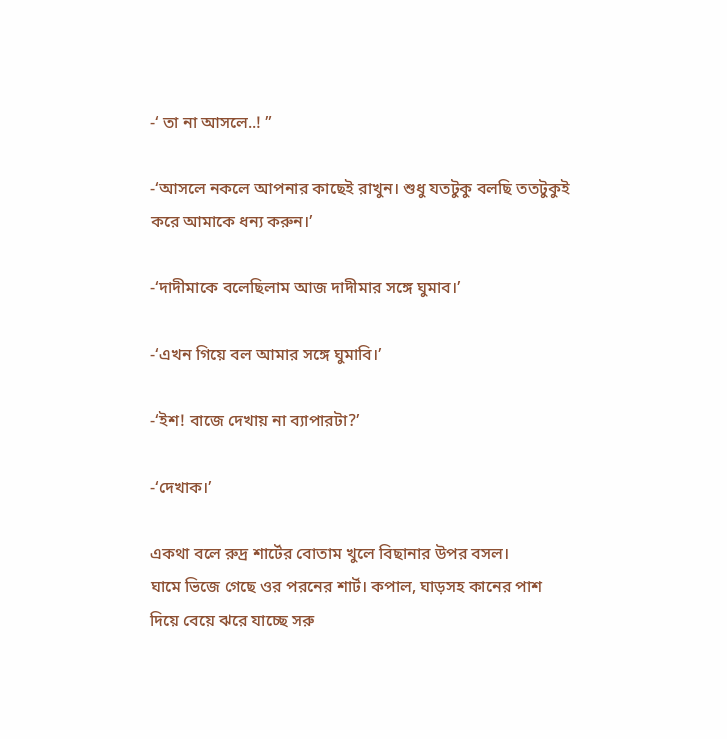-‘ তা না আসলে..! ”

-‘আসলে নকলে আপনার কাছেই রাখুন। শুধু যতটুকু বলছি ততটুকুই করে আমাকে ধন্য করুন।’

-‘দাদীমাকে বলেছিলাম আজ দাদীমার সঙ্গে ঘুমাব।’

-‘এখন গিয়ে বল আমার সঙ্গে ঘুমাবি।’

-‘ইশ! বাজে দেখায় না ব্যাপারটা?’

-‘দেখাক।’

একথা বলে রুদ্র শার্টের বোতাম খুলে বিছানার উপর বসল।
ঘামে ভিজে গেছে ওর পরনের শার্ট। কপাল, ঘাড়সহ কানের পাশ দিয়ে বেয়ে ঝরে যাচ্ছে সরু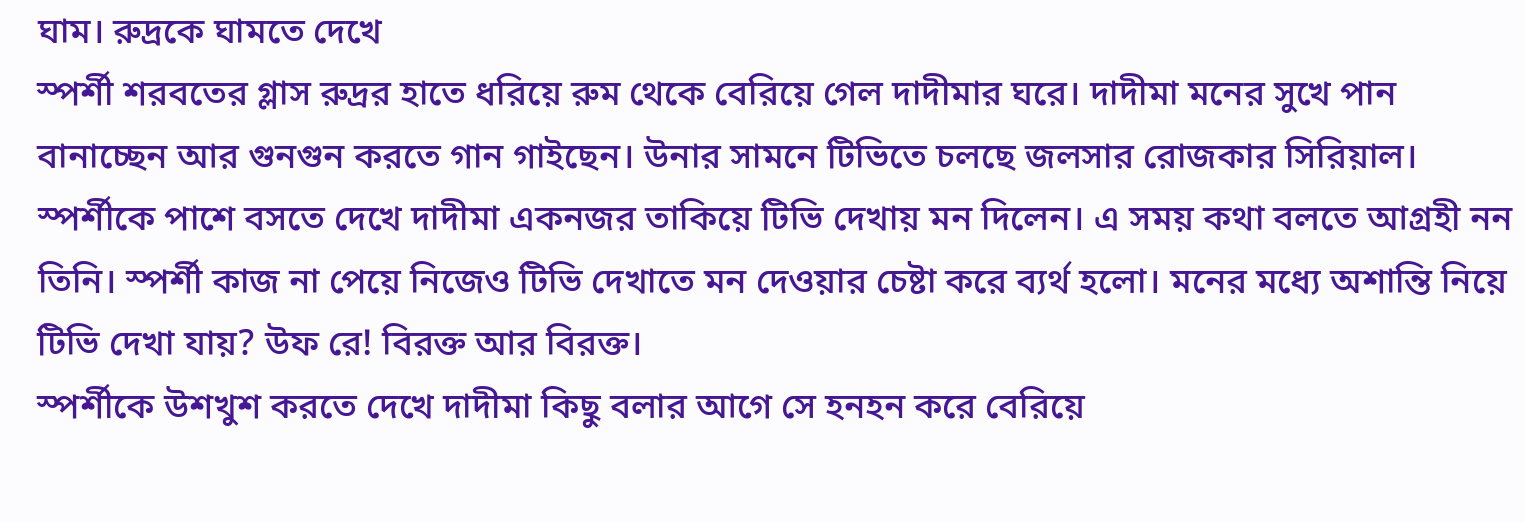ঘাম। রুদ্রকে ঘামতে দেখে
স্পর্শী শরবতের গ্লাস রুদ্রর হাতে ধরিয়ে রুম থেকে বেরিয়ে গেল দাদীমার ঘরে। দাদীমা মনের সুখে পান বানাচ্ছেন আর গুনগুন করতে গান গাইছেন। উনার সামনে টিভিতে চলছে জলসার রোজকার সিরিয়াল। স্পর্শীকে পাশে বসতে দেখে দাদীমা একনজর তাকিয়ে টিভি দেখায় মন দিলেন। এ সময় কথা বলতে আগ্রহী নন তিনি। স্পর্শী কাজ না পেয়ে নিজেও টিভি দেখাতে মন দেওয়ার চেষ্টা করে ব্যর্থ হলো। মনের মধ্যে অশান্তি নিয়ে টিভি দেখা যায়? উফ রে! বিরক্ত আর বিরক্ত।
স্পর্শীকে উশখুশ করতে দেখে দাদীমা কিছু বলার আগে সে হনহন করে বেরিয়ে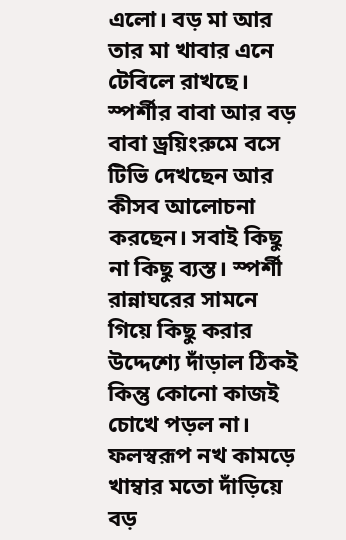এলো। বড় মা আর তার মা খাবার এনে টেবিলে রাখছে। স্পর্শীর বাবা আর বড় বাবা ড্রয়িংরুমে বসে টিভি দেখছেন আর কীসব আলোচনা করছেন। সবাই কিছু না কিছু ব্যস্ত। স্পর্শী রান্নাঘরের সামনে গিয়ে কিছু করার উদ্দেশ্যে দাঁড়াল ঠিকই কিন্তু কোনো কাজই চোখে পড়ল না।
ফলস্বরূপ নখ কামড়ে খাম্বার মতো দাঁড়িয়ে বড়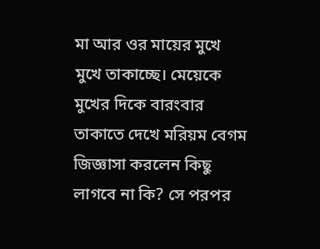মা আর ওর মায়ের মুখে মুখে তাকাচ্ছে। মেয়েকে মুখের দিকে বারংবার তাকাতে দেখে মরিয়ম বেগম জিজ্ঞাসা করলেন কিছু লাগবে না কি? সে পরপর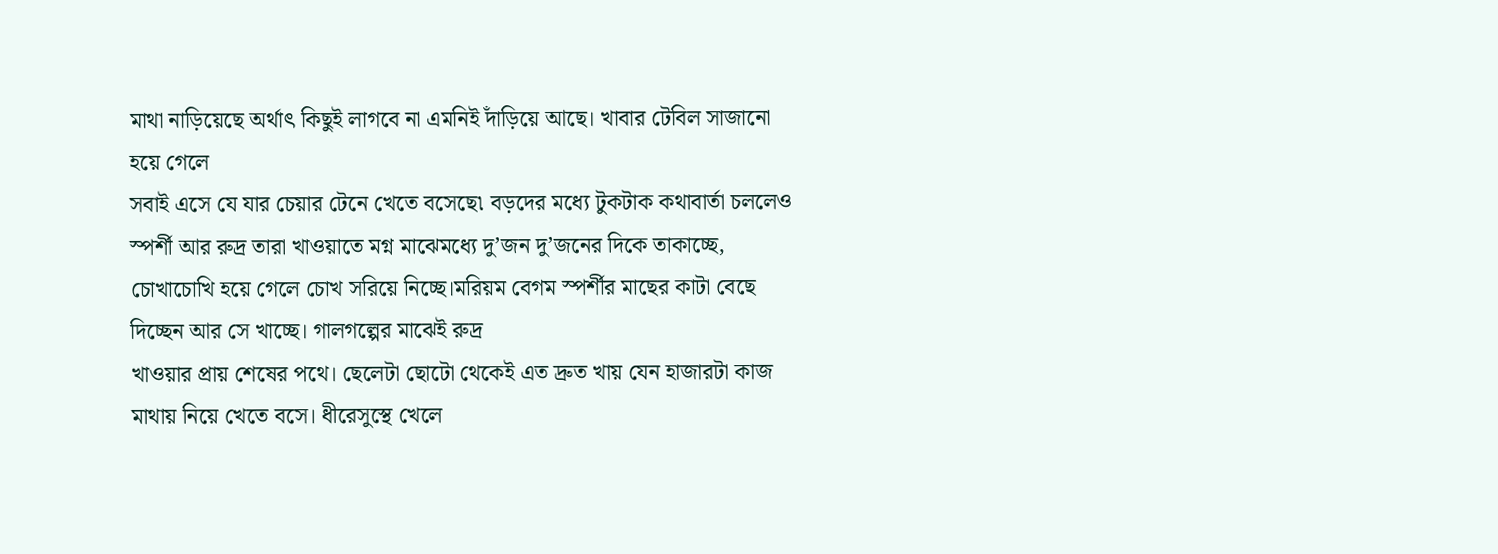মাথা নাড়িয়েছে অর্থাৎ কিছুই লাগবে না এমনিই দাঁড়িয়ে আছে। খাবার টেবিল সাজানো হয়ে গেলে
সবাই এসে যে যার চেয়ার টেনে খেতে বসেছে৷ বড়দের মধ্যে টুকটাক কথাবার্তা চললেও স্পর্শী আর রুদ্র তারা খাওয়াতে মগ্ন মাঝেমধ্যে দু’জন দু’জনের দিকে তাকাচ্ছে, চোখাচোখি হয়ে গেলে চোখ সরিয়ে নিচ্ছে।মরিয়ম বেগম স্পর্শীর মাছের কাটা বেছে দিচ্ছেন আর সে খাচ্ছে। গালগল্পের মাঝেই রুদ্র
খাওয়ার প্রায় শেষের পথে। ছেলেটা ছোটো থেকেই এত দ্রুত খায় যেন হাজারটা কাজ মাথায় নিয়ে খেতে বসে। ধীরেসুস্থে খেলে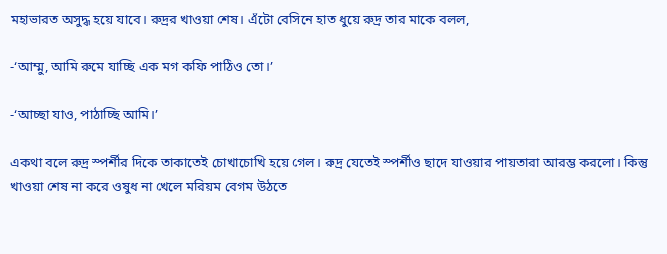মহাভারত অসুদ্ধ হয়ে যাবে। রুদ্রর খাওয়া শেষ। এঁটো বেসিনে হাত ধুয়ে রুদ্র তার মাকে বলল,

-‘আম্মু, আমি রুমে যাচ্ছি এক মগ কফি পাঠিও তো।’

-‘আচ্ছা যাও, পাঠাচ্ছি আমি।’

একথা বলে রুদ্র স্পর্শীর দিকে তাকাতেই চোখাচোখি হয়ে গেল। রুদ্র যেতেই স্পর্শীও ছাদে যাওয়ার পায়তারা আরম্ভ করলো। কিন্তু খাওয়া শেষ না করে ওষুধ না খেলে মরিয়ম বেগম উঠতে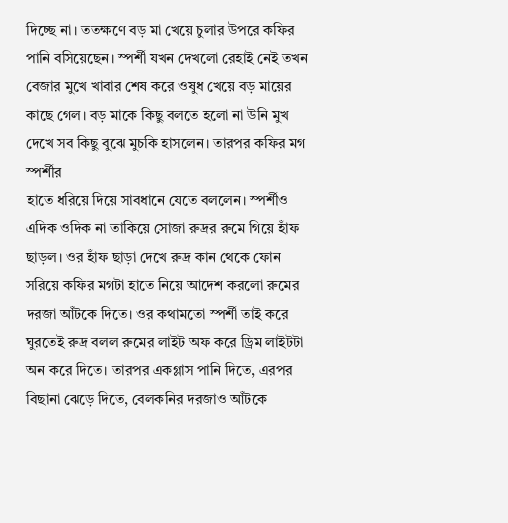দিচ্ছে না। ততক্ষণে বড় মা খেয়ে চুলার উপরে কফির পানি বসিয়েছেন। স্পর্শী যখন দেখলো রেহাই নেই তখন বেজার মুখে খাবার শেষ করে ওষুধ খেয়ে বড় মায়ের কাছে গেল। বড় মাকে কিছু বলতে হলো না উনি মুখ দেখে সব কিছু বুঝে মুচকি হাসলেন। তারপর কফির মগ স্পর্শীর
হাতে ধরিয়ে দিয়ে সাবধানে যেতে বললেন। স্পর্শীও এদিক ওদিক না তাকিয়ে সোজা রুদ্রর রুমে গিয়ে হাঁফ ছাড়ল। ওর হাঁফ ছাড়া দেখে রুদ্র কান থেকে ফোন সরিয়ে কফির মগটা হাতে নিয়ে আদেশ করলো রুমের দরজা আঁটকে দিতে। ওর কথামতো স্পর্শী তাই করে ঘুরতেই রুদ্র বলল রুমের লাইট অফ করে ড্রিম লাইটটা অন করে দিতে। তারপর একগ্লাস পানি দিতে, এরপর বিছানা ঝেড়ে দিতে, বেলকনির দরজাও আঁটকে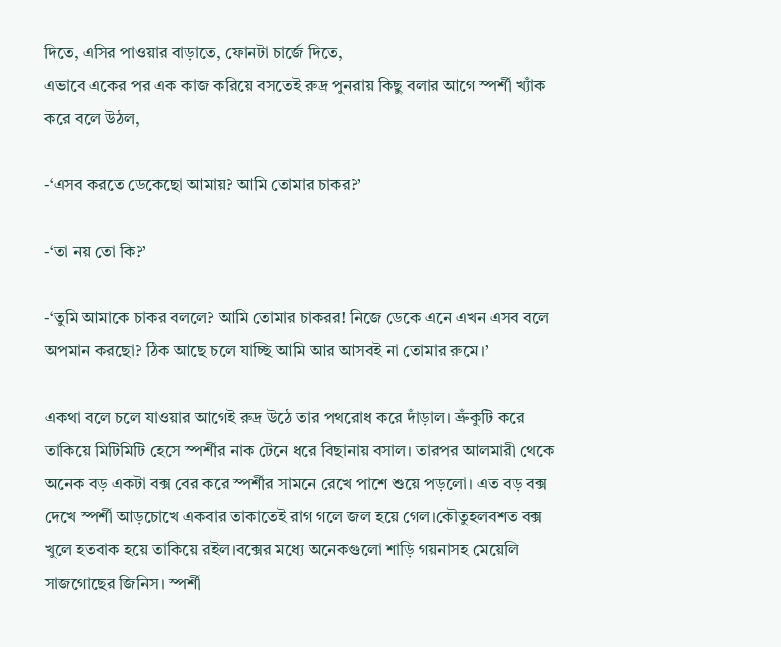দিতে, এসির পাওয়ার বাড়াতে, ফোনটা চার্জে দিতে,
এভাবে একের পর এক কাজ করিয়ে বসতেই রুদ্র পুনরায় কিছু বলার আগে স্পর্শী খ্যাঁক করে বলে উঠল,

-‘এসব করতে ডেকেছো আমায়? আমি তোমার চাকর?’

-‘তা নয় তো কি?’

-‘তুমি আমাকে চাকর বললে? আমি তোমার চাকরর! নিজে ডেকে এনে এখন এসব বলে অপমান করছো? ঠিক আছে চলে যাচ্ছি আমি আর আসবই না তোমার রুমে।’

একথা বলে চলে যাওয়ার আগেই রুদ্র উঠে তার পথরোধ করে দাঁড়াল। ভ্রুঁকুটি করে তাকিয়ে মিটিমিটি হেসে স্পর্শীর নাক টেনে ধরে বিছানায় বসাল। তারপর আলমারী থেকে অনেক বড় একটা বক্স বের করে স্পর্শীর সামনে রেখে পাশে শুয়ে পড়লো। এত বড় বক্স দেখে স্পর্শী আড়চোখে একবার তাকাতেই রাগ গলে জল হয়ে গেল।কৌতুহলবশত বক্স খুলে হতবাক হয়ে তাকিয়ে রইল।বক্সের মধ্যে অনেকগুলো শাড়ি গয়নাসহ মেয়েলি সাজগোছের জিনিস। স্পর্শী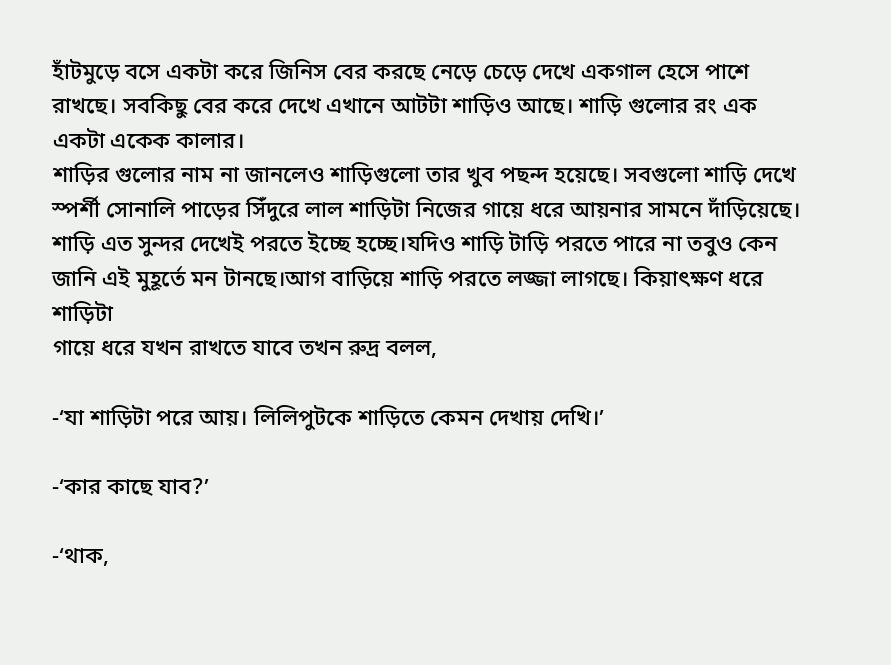হাঁটমুড়ে বসে একটা করে জিনিস বের করছে নেড়ে চেড়ে দেখে একগাল হেসে পাশে রাখছে। সবকিছু বের করে দেখে এখানে আটটা শাড়িও আছে। শাড়ি গুলোর রং এক একটা একেক কালার।
শাড়ির গুলোর নাম না জানলেও শাড়িগুলো তার খুব পছন্দ হয়েছে। সবগুলো শাড়ি দেখে স্পর্শী সোনালি পাড়ের সিঁদুরে লাল শাড়িটা নিজের গায়ে ধরে আয়নার সামনে দাঁড়িয়েছে।
শাড়ি এত সুন্দর দেখেই পরতে ইচ্ছে হচ্ছে।যদিও শাড়ি টাড়ি পরতে পারে না তবুও কেন জানি এই মুহূর্তে মন টানছে।আগ বাড়িয়ে শাড়ি পরতে লজ্জা লাগছে। কিয়াৎক্ষণ ধরে শাড়িটা
গায়ে ধরে যখন রাখতে যাবে তখন রুদ্র বলল,

-‘যা শাড়িটা পরে আয়। লিলিপুটকে শাড়িতে কেমন দেখায় দেখি।’

-‘কার কাছে যাব?’

-‘থাক,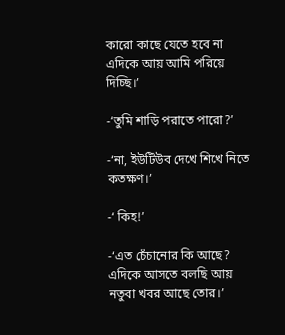কারো কাছে যেতে হবে না এদিকে আয় আমি পরিয়ে দিচ্ছি।’

-‘তুমি শাড়ি পরাতে পারো?’

-‘না, ইউটিউব দেখে শিখে নিতে কতক্ষণ।’

-‘ কিহ!’

-‘এত চেঁচানোর কি আছে? এদিকে আসতে বলছি আয় নতুবা খবর আছে তোর।’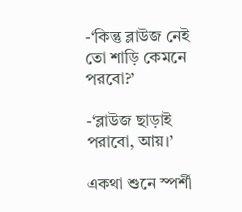-‘কিন্তু ব্লাউজ নেই তো শাড়ি কেমনে পরবো?’

-‘ব্লাউজ ছাড়াই পরাবো, আয়।’

একথা শুনে স্পর্শী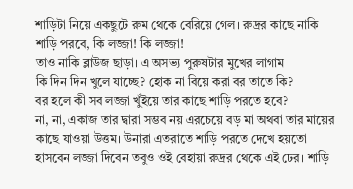শাড়িটা নিয়ে একছুটে রুম থেকে বেরিয়ে গেল। রুদ্রর কাছে নাকি শাড়ি পরবে, কি লজ্জা! কি লজ্জা!
তাও নাকি ব্লাউজ ছাড়া। এ অসভ্য পুরুষটার মুখের লাগাম
কি দিন দিন খুলে যাচ্ছে? হোক না বিয়ে করা বর তাতে কি?
বর হলে কী সব লজ্জা খুঁইয়ে তার কাছে শাড়ি পরতে হবে?
না, না, একাজ তার দ্বারা সম্ভব নয় এরচেয়ে বড় মা অথবা তার মায়ের কাছে যাওয়া উত্তম। উনারা এতরাতে শাড়ি পরতে দেখে হয়তো হাসবেন লজ্জা দিবেন তবুও ওই বেহায়া রুদ্রর থেকে এই ঢের। শাড়ি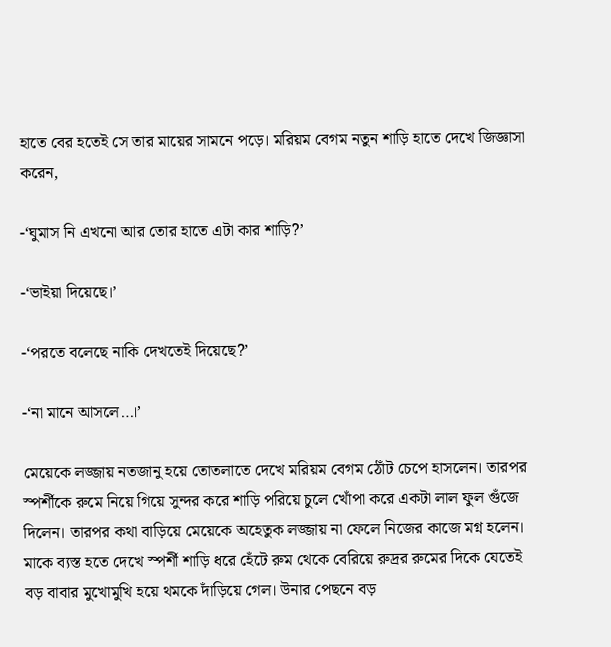হাতে বের হতেই সে তার মায়ের সামনে পড়ে। মরিয়ম বেগম নতুন শাড়ি হাতে দেখে জিজ্ঞাসা করেন,

-‘ঘুমাস নি এখনো আর তোর হাতে এটা কার শাড়ি?’

-‘ভাইয়া দিয়েছে।’

-‘পরতে বলেছে নাকি দেখতেই দিয়েছে?’

-‘না মানে আসলে…।’

মেয়েকে লজ্জায় নতজানু হয়ে তোতলাতে দেখে মরিয়ম বেগম ঠোঁট চেপে হাসলেন। তারপর স্পর্শীকে রুমে নিয়ে গিয়ে সুন্দর করে শাড়ি পরিয়ে চুলে খোঁপা করে একটা লাল ফুল গুঁজে দিলেন। তারপর কথা বাড়িয়ে মেয়েকে অহেতুক লজ্জায় না ফেলে নিজের কাজে মগ্ন হলেন। মাকে ব্যস্ত হতে দেখে স্পর্শী শাড়ি ধরে হেঁটে রুম থেকে বেরিয়ে রুদ্রর রুমের দিকে যেতেই বড় বাবার মুখোমুখি হয়ে থমকে দাঁড়িয়ে গেল। উনার পেছনে বড়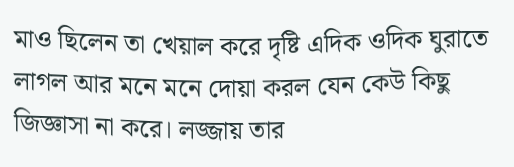মাও ছিলেন তা খেয়াল করে দৃষ্টি এদিক ওদিক ঘুরাতে লাগল আর মনে মনে দোয়া করল যেন কেউ কিছু জিজ্ঞাসা না করে। লজ্জায় তার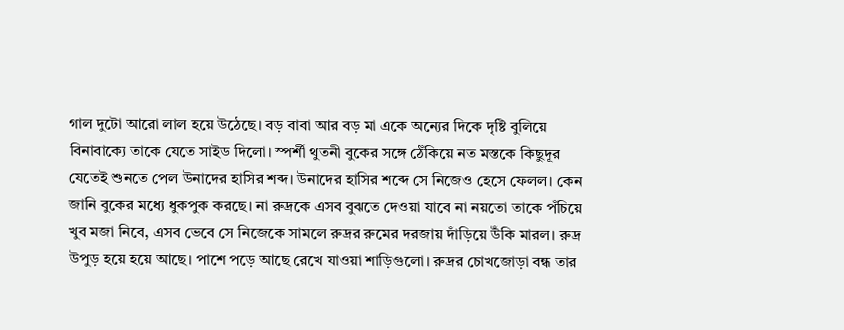গাল দুটো আরো লাল হয়ে উঠেছে। বড় বাবা আর বড় মা একে অন্যের দিকে দৃষ্টি বুলিয়ে বিনাবাক্যে তাকে যেতে সাইড দিলো। স্পর্শী থুতনী বুকের সঙ্গে ঠেঁকিয়ে নত মস্তকে কিছুদূর যেতেই শুনতে পেল উনাদের হাসির শব্দ। উনাদের হাসির শব্দে সে নিজেও হেসে ফেলল। কেন জানি বুকের মধ্যে ধুকপুক করছে। না রুদ্রকে এসব বুঝতে দেওয়া যাবে না নয়তো তাকে পঁচিয়ে খুব মজা নিবে, এসব ভেবে সে নিজেকে সামলে রুদ্রর রুমের দরজায় দাঁড়িয়ে উঁকি মারল। রুদ্র উপুড় হয়ে হয়ে আছে। পাশে পড়ে আছে রেখে যাওয়া শাড়িগুলো। রুদ্রর চোখজোড়া বন্ধ তার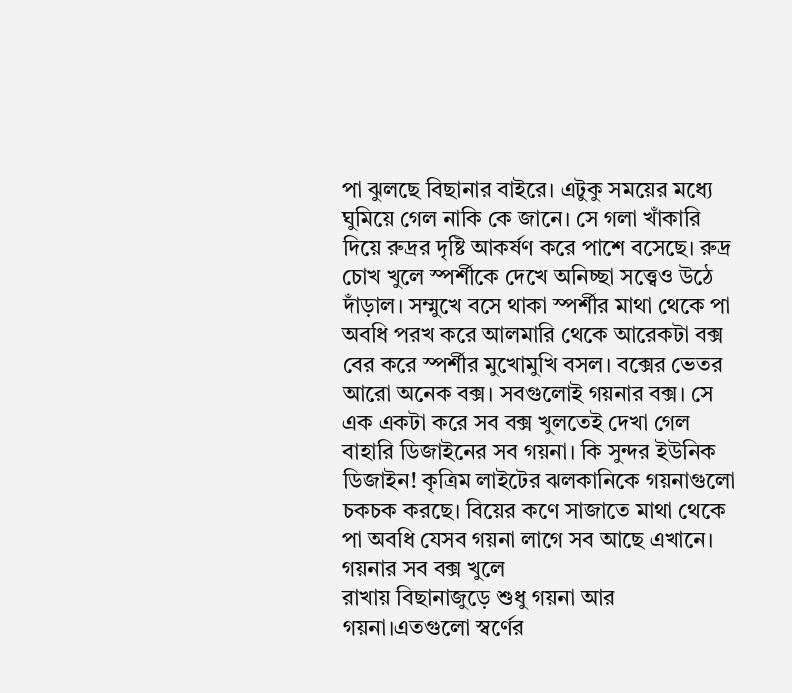পা ঝুলছে বিছানার বাইরে। এটুকু সময়ের মধ্যে ঘুমিয়ে গেল নাকি কে জানে। সে গলা খাঁকারি দিয়ে রুদ্রর দৃষ্টি আকর্ষণ করে পাশে বসেছে। রুদ্র চোখ খুলে স্পর্শীকে দেখে অনিচ্ছা সত্ত্বেও উঠে দাঁড়াল। সম্মুখে বসে থাকা স্পর্শীর মাথা থেকে পা অবধি পরখ করে আলমারি থেকে আরেকটা বক্স বের করে স্পর্শীর মুখোমুখি বসল। বক্সের ভেতর আরো অনেক বক্স। সবগুলোই গয়নার বক্স। সে এক একটা করে সব বক্স খুলতেই দেখা গেল বাহারি ডিজাইনের সব গয়না। কি সুন্দর ইউনিক ডিজাইন! কৃত্রিম লাইটের ঝলকানিকে গয়নাগুলো চকচক করছে। বিয়ের কণে সাজাতে মাথা থেকে পা অবধি যেসব গয়না লাগে সব আছে এখানে। গয়নার সব বক্স খুলে
রাখায় বিছানাজুড়ে শুধু গয়না আর গয়না।এতগুলো স্বর্ণের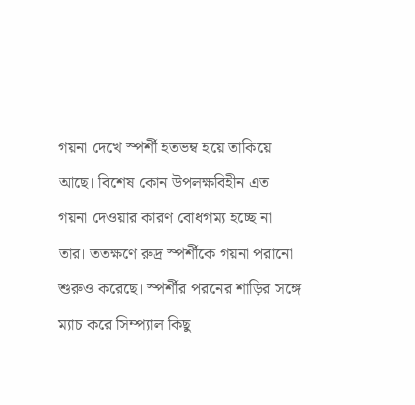গয়না দেখে স্পর্শী হতভম্ব হয়ে তাকিয়ে আছে। বিশেষ কোন উপলক্ষবিহীন এত গয়না দেওয়ার কারণ বোধগম্য হচ্ছে না তার। ততক্ষণে রুদ্র স্পর্শীকে গয়না পরানো শুরুও করেছে। স্পর্শীর পরনের শাড়ির সঙ্গে ম্যাচ করে সিম্প্যাল কিছু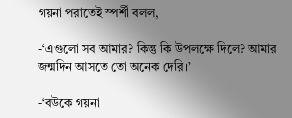গয়না পরাতেই স্পর্শী বলল,

-‘এগুলো সব আমার? কিন্তু কি উপলক্ষে দিলে? আমার জন্মদিন আসতে তো অনেক দেরি।’

-‘বউকে গয়না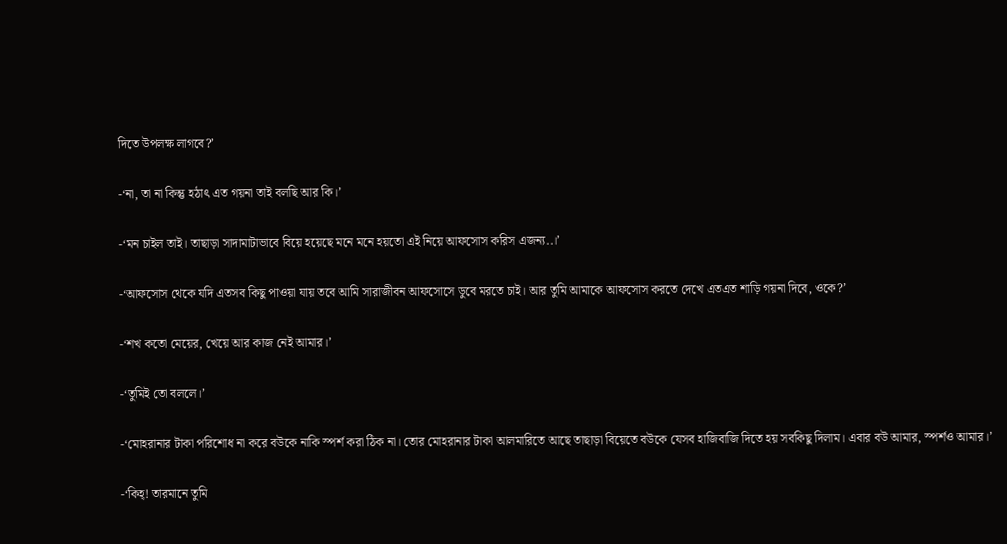দিতে উপলক্ষ লাগবে?’

-‘না, তা না কিন্তু হঠাৎ এত গয়না তাই বলছি আর কি।’

-‘মন চাইল তাই। তাছাড়া সাদামাটাভাবে বিয়ে হয়েছে মনে মনে হয়তো এই নিয়ে আফসোস করিস এজন্য..।’

-‘আফসোস থেকে যদি এতসব কিছু পাওয়া যায় তবে আমি সারাজীবন আফসোসে ডুবে মরতে চাই। আর তুমি আমাকে আফসোস করতে দেখে এতএত শাড়ি গয়না দিবে, ওকে?’

-‘শখ কতো মেয়ের, খেয়ে আর কাজ নেই আমার।’

-‘তুমিই তো বললে।’

-‘মোহরানার টাকা পরিশোধ না করে বউকে নাকি স্পর্শ করা ঠিক না। তোর মোহরানার টাকা আলমারিতে আছে তাছাড়া বিয়েতে বউকে যেসব হাজিবাজি দিতে হয় সবকিছু দিলাম। এবার বউ আমার, স্পর্শও আমার।’

-‘কিহ্! তারমানে তুমি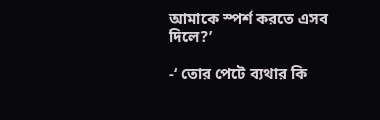আমাকে স্পর্শ করতে এসব দিলে?’

-‘ তোর পেটে ব্যথার কি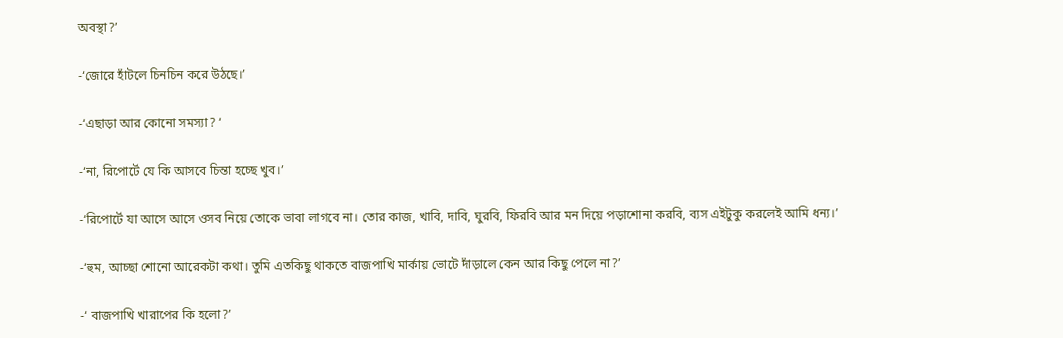অবস্থা?’

-‘জোরে হাঁটলে চিনচিন করে উঠছে।’

-‘এছাড়া আর কোনো সমস্যা? ‘

-‘না, রিপোর্টে যে কি আসবে চিন্তা হচ্ছে খুব।’

-‘রিপোর্টে যা আসে আসে ওসব নিয়ে তোকে ভাবা লাগবে না। তোর কাজ, খাবি, দাবি, ঘুরবি, ফিরবি আর মন দিয়ে পড়াশোনা করবি, ব্যস এইটুকু করলেই আমি ধন্য।’

-‘হুম, আচ্ছা শোনো আরেকটা কথা। তুমি এতকিছু থাকতে বাজপাখি মার্কায় ভোটে দাঁড়ালে কেন আর কিছু পেলে না?’

-‘ বাজপাখি খারাপের কি হলো?’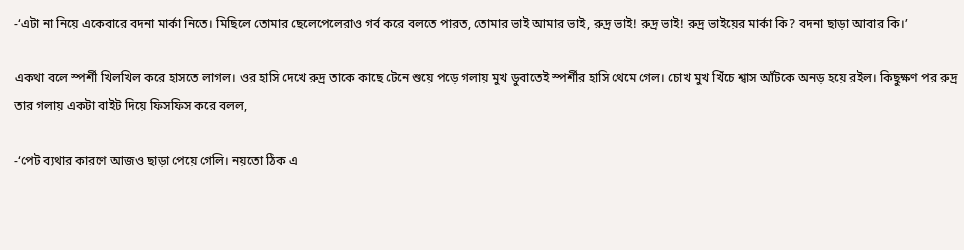-‘এটা না নিয়ে একেবারে বদনা মার্কা নিতে। মিছিলে তোমার ছেলেপেলেরাও গর্ব করে বলতে পারত, তোমার ভাই আমার ভাই, রুদ্র ভাই! রুদ্র ভাই! রুদ্র ভাইয়ের মার্কা কি? বদনা ছাড়া আবার কি।’

একথা বলে স্পর্শী খিলখিল করে হাসতে লাগল। ওর হাসি দেখে রুদ্র তাকে কাছে টেনে শুয়ে পড়ে গলায় মুখ ডুবাতেই স্পর্শীর হাসি থেমে গেল। চোখ মুখ খিঁচে শ্বাস আঁটকে অনড় হয়ে রইল। কিছুক্ষণ পর রুদ্র তার গলায় একটা বাইট দিয়ে ফিসফিস করে বলল,

-‘পেট ব্যথার কারণে আজও ছাড়া পেয়ে গেলি। নয়তো ঠিক এ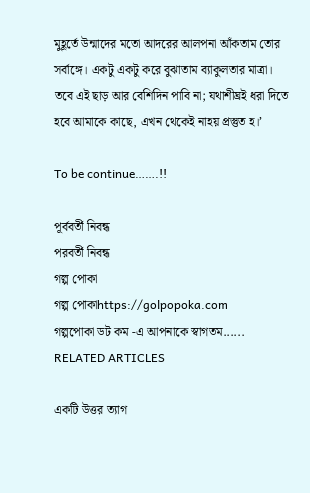মুহূর্তে উন্মাদের মতো আদরের আলপনা আঁকতাম তোর সর্বাঙ্গে। একটু একটু করে বুঝাতাম ব্যাকুলতার মাত্রা। তবে এই ছাড় আর বেশিদিন পাবি না; যথাশীঘ্রই ধরা দিতে হবে আমাকে কাছে, এখন থেকেই নাহয় প্রস্তুত হ।’

To be continue…….!!

পূর্ববর্তী নিবন্ধ
পরবর্তী নিবন্ধ
গল্প পোকা
গল্প পোকাhttps://golpopoka.com
গল্পপোকা ডট কম -এ আপনাকে স্বাগতম......
RELATED ARTICLES

একটি উত্তর ত্যাগ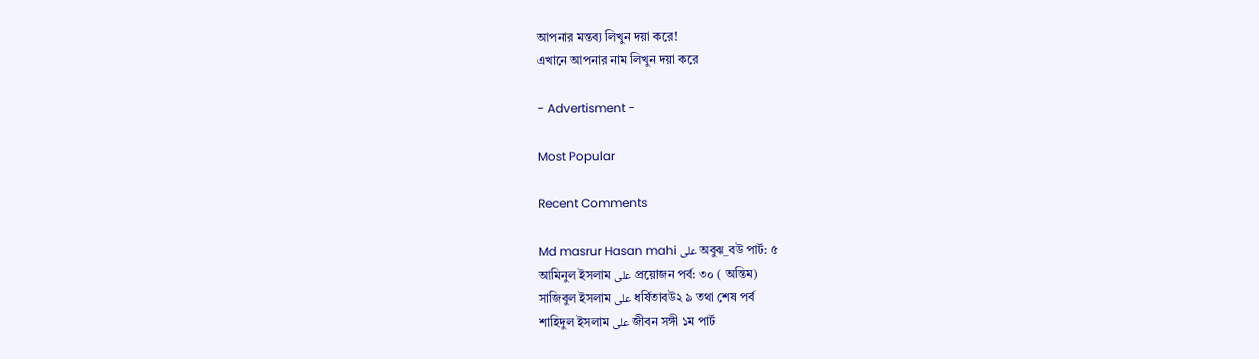আপনার মন্তব্য লিখুন দয়া করে!
এখানে আপনার নাম লিখুন দয়া করে

- Advertisment -

Most Popular

Recent Comments

Md masrur Hasan mahi على অবুঝ_বউ পার্ট: ৫
আমিনুল ইসলাম على প্রয়োজন পর্ব: ৩০ ( অন্তিম)
সাজিবুল ইসলাম على ধর্ষিতাবউ২ ৯ তথা শেষ পর্ব
শাহিদুল ইসলাম على জীবন সঙ্গী ১ম পার্ট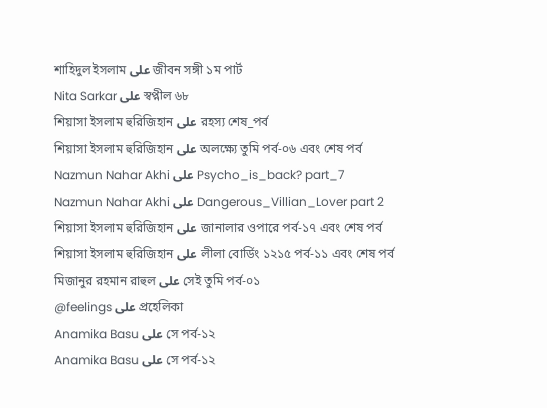শাহিদুল ইসলাম على জীবন সঙ্গী ১ম পার্ট
Nita Sarkar على স্বপ্নীল ৬৮
শিয়াসা ইসলাম হুরিজিহান على রহস্য শেষ_পর্ব
শিয়াসা ইসলাম হুরিজিহান على অলক্ষ্যে তুমি পর্ব-০৬ এবং শেষ পর্ব
Nazmun Nahar Akhi على Psycho_is_back? part_7
Nazmun Nahar Akhi على Dangerous_Villian_Lover part 2
শিয়াসা ইসলাম হুরিজিহান على জানালার ওপারে পর্ব-১৭ এবং শেষ পর্ব
শিয়াসা ইসলাম হুরিজিহান على লীলা বোর্ডিং ১২১৫ পর্ব-১১ এবং শেষ পর্ব
মিজানুর রহমান রাহুল على সেই তুমি পর্ব-০১
@feelings على প্রহেলিকা
Anamika Basu على সে পর্ব-১২
Anamika Basu على সে পর্ব-১২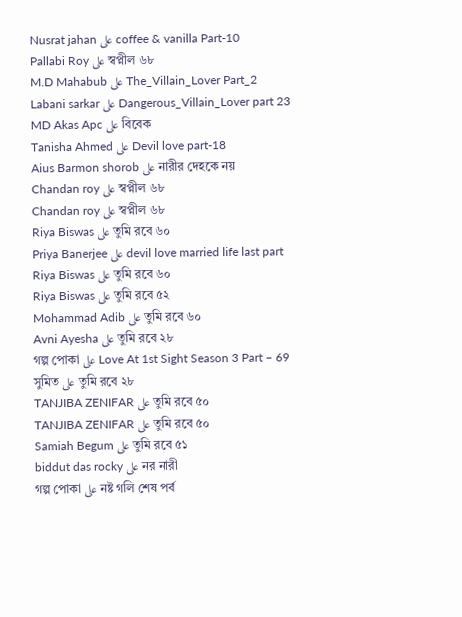Nusrat jahan على coffee & vanilla Part-10
Pallabi Roy على স্বপ্নীল ৬৮
M.D Mahabub على The_Villain_Lover Part_2
Labani sarkar على Dangerous_Villain_Lover part 23
MD Akas Apc على বিবেক
Tanisha Ahmed على Devil love part-18
Aius Barmon shorob على নারীর দেহকে নয়
Chandan roy على স্বপ্নীল ৬৮
Chandan roy على স্বপ্নীল ৬৮
Riya Biswas على তুমি রবে ৬০
Priya Banerjee على devil love married life last part
Riya Biswas على তুমি রবে ৬০
Riya Biswas على তুমি রবে ৫২
Mohammad Adib على তুমি রবে ৬০
Avni Ayesha على তুমি রবে ২৮
গল্প পোকা على Love At 1st Sight Season 3 Part – 69
সুমিত على তুমি রবে ২৮
TANJIBA ZENIFAR على তুমি রবে ৫০
TANJIBA ZENIFAR على তুমি রবে ৫০
Samiah Begum على তুমি রবে ৫১
biddut das rocky على নর নারী
গল্প পোকা على নষ্ট গলি শেষ পর্ব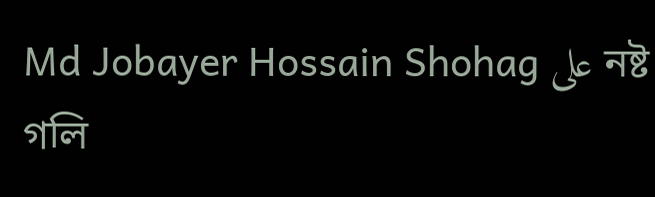Md Jobayer Hossain Shohag على নষ্ট গলি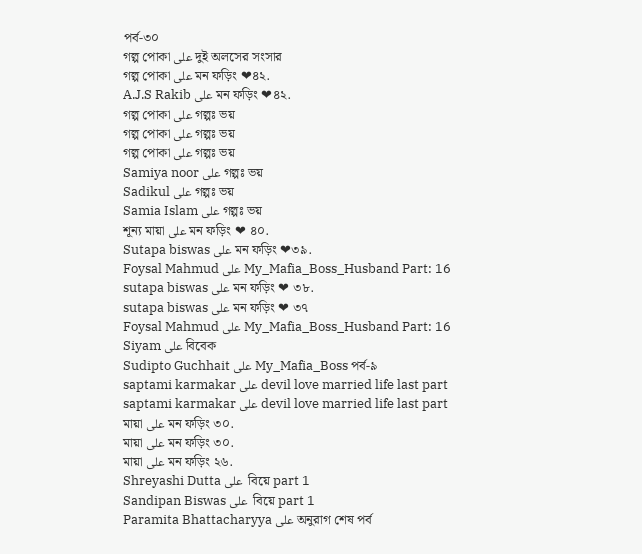পর্ব-৩০
গল্প পোকা على দুই অলসের সংসার
গল্প পোকা على মন ফড়িং ❤৪২.
A.J.S Rakib على মন ফড়িং ❤৪২.
গল্প পোকা على গল্পঃ ভয়
গল্প পোকা على গল্পঃ ভয়
গল্প পোকা على গল্পঃ ভয়
Samiya noor على গল্পঃ ভয়
Sadikul على গল্পঃ ভয়
Samia Islam على গল্পঃ ভয়
শূন্য মায়া على মন ফড়িং ❤ ৪০.
Sutapa biswas على মন ফড়িং ❤৩৯.
Foysal Mahmud على My_Mafia_Boss_Husband Part: 16
sutapa biswas على মন ফড়িং ❤ ৩৮.
sutapa biswas على মন ফড়িং ❤ ৩৭
Foysal Mahmud على My_Mafia_Boss_Husband Part: 16
Siyam على বিবেক
Sudipto Guchhait على My_Mafia_Boss পর্ব-৯
saptami karmakar على devil love married life last part
saptami karmakar على devil love married life last part
মায়া على মন ফড়িং ৩০.
মায়া على মন ফড়িং ৩০.
মায়া على মন ফড়িং ২৬.
Shreyashi Dutta على  বিয়ে part 1
Sandipan Biswas على  বিয়ে part 1
Paramita Bhattacharyya على অনুরাগ শেষ পর্ব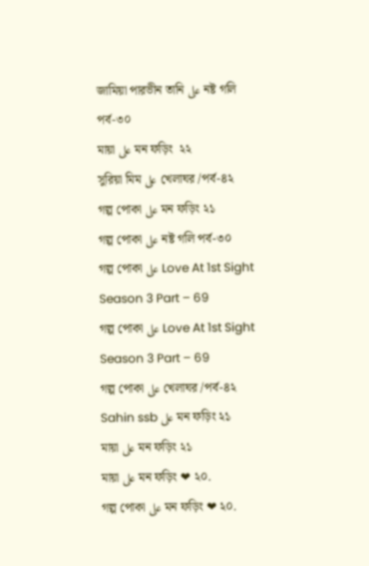জামিয়া পারভীন তানি على নষ্ট গলি পর্ব-৩০
মায়া على মন ফড়িং  ২২
সুরিয়া মিম على খেলাঘর /পর্ব-৪২
গল্প পোকা على মন ফড়িং ২১
গল্প পোকা على নষ্ট গলি পর্ব-৩০
গল্প পোকা على Love At 1st Sight Season 3 Part – 69
গল্প পোকা على Love At 1st Sight Season 3 Part – 69
গল্প পোকা على খেলাঘর /পর্ব-৪২
Sahin ssb على মন ফড়িং ২১
মায়া على মন ফড়িং ২১
মায়া على মন ফড়িং ❤ ২০.
গল্প পোকা على মন ফড়িং ❤ ২০.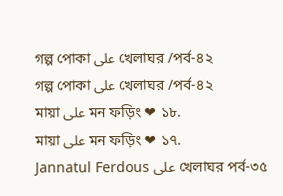গল্প পোকা على খেলাঘর /পর্ব-৪২
গল্প পোকা على খেলাঘর /পর্ব-৪২
মায়া على মন ফড়িং ❤ ১৮.
মায়া على মন ফড়িং ❤ ১৭.
Jannatul Ferdous على খেলাঘর পর্ব-৩৫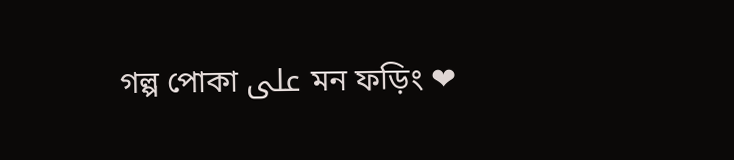গল্প পোকা على মন ফড়িং ❤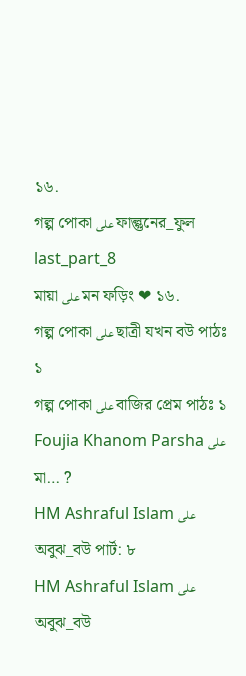১৬.
গল্প পোকা على ফাল্গুনের_ফুল last_part_8
মায়া على মন ফড়িং ❤ ১৬.
গল্প পোকা على ছাত্রী যখন বউ পাঠঃ ১
গল্প পোকা على বাজির প্রেম পাঠঃ ১
Foujia Khanom Parsha على মা… ?
HM Ashraful Islam على অবুঝ_বউ পার্ট: ৮
HM Ashraful Islam على অবুঝ_বউ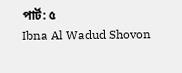পার্ট: ৫
Ibna Al Wadud Shovon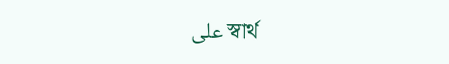على স্বার্থ